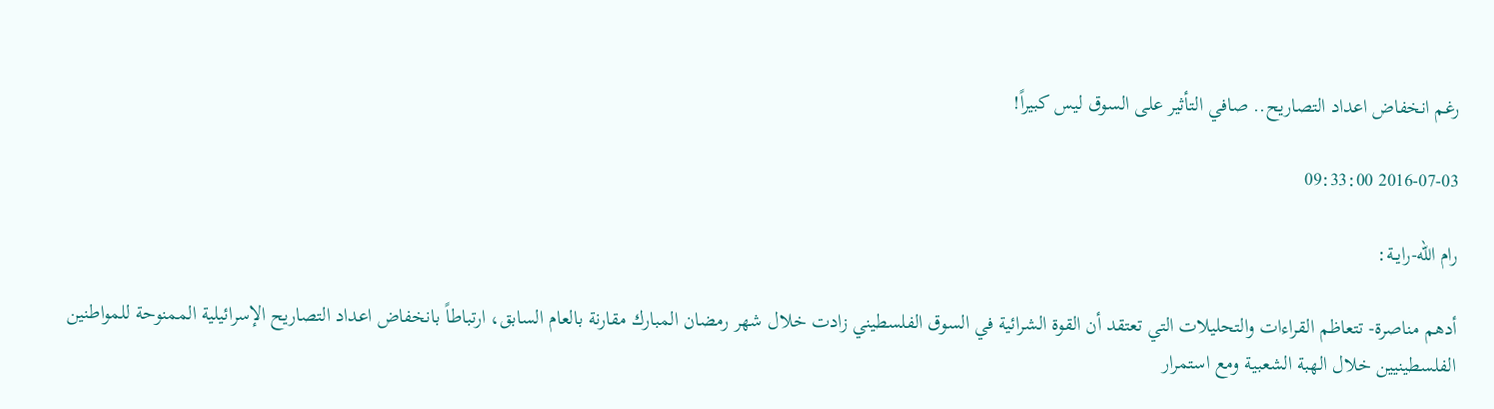رغم انخفاض اعداد التصاريح.. صافي التأثير على السوق ليس كبيراً!

2016-07-03 09:33:00

رام الله-رايــة:

أدهم مناصرة- تتعاظم القراءات والتحليلات التي تعتقد أن القوة الشرائية في السوق الفلسطيني زادت خلال شهر رمضان المبارك مقارنة بالعام السابق، ارتباطاً بانخفاض اعداد التصاريح الإسرائيلية الممنوحة للمواطنين الفلسطينيين خلال الهبة الشعبية ومع استمرار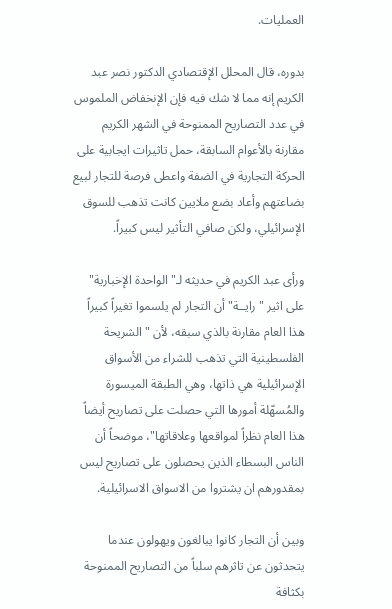العمليات.

بدوره، قال المحلل الإقتصادي الدكتور نصر عبد الكريم إنه مما لا شك فيه فإن الإنخفاض الملموس في عدد التصاريح الممنوحة في الشهر الكريم مقارنة بالأعوام السابقة، حمل تاثيرات ايجابية على الحركة التجارية في الضفة واعطى فرصة للتجار لبيع بضاعتهم وأعاد بضع ملايين كانت تذهب للسوق الإسرائيلي، ولكن صافي التأثير ليس كبيراً.

ورأى عبد الكريم في حديثه لـ"الواحدة الإخبارية" على اثير "رايــة" أن التجار لم يلسموا تغيراً كبيراً هذا العام مقارنة بالذي سبقه، لأن "الشريحة الفلسطينية التي تذهب للشراء من الأسواق الإسرائيلية هي ذاتها، وهي الطبقة الميسورة والمُسهّلة أمورها التي حصلت على تصاريح أيضاً هذا العام نظراً لمواقعها وعلاقاتها"، موضحاً أن الناس البسطاء الذين يحصلون على تصاريح ليس بمقدورهم ان يشتروا من الاسواق الاسرائيلية.

وبين أن التجار كانوا يبالغون ويهولون عندما يتحدثون عن تاثرهم سلباً من التصاريح الممنوحة بكثافة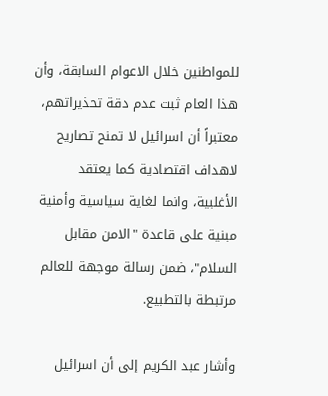للمواطنين خلال الاعوام السابقة، وأن هذا العام ثبت عدم دقة تحذيراتهم، معتبراً أن اسرائيل لا تمنح تصاريح لاهداف اقتصادية كما يعتقد الأغلبية، وانما لغاية سياسية وأمنية مبنية على قاعدة "الامن مقابل السلام"، ضمن رسالة موجهة للعالم مرتبطة بالتطبيع.

وأشار عبد الكريم إلى أن اسرائيل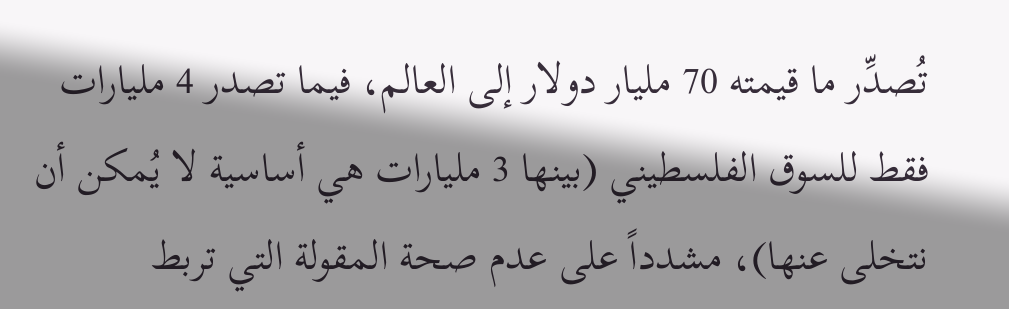تُصدِّر ما قيمته 70 مليار دولار إلى العالم، فيما تصدر 4 مليارات فقط للسوق الفلسطيني (بينها 3 مليارات هي أساسية لا يُمكن أن نتخلى عنها)، مشدداً على عدم صحة المقولة التي تربط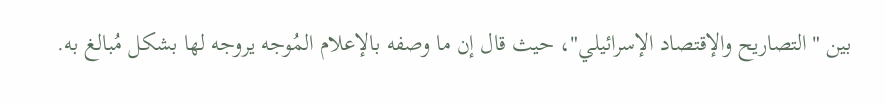بين "التصاريح والإقتصاد الإسرائيلي"، حيث قال إن ما وصفه بالإعلام المُوجه يروجه لها بشكل مُبالغ به.